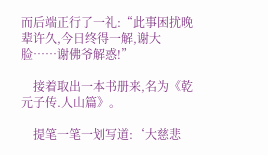而后端正行了一礼:“此事困扰晚辈许久,今日终得一解,谢大脸……谢佛爷解惑!”

    接着取出一本书册来,名为《乾元子传.人山篇》。

    提笔一笔一划写道:‘大慈悲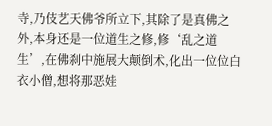寺,乃伎艺天佛爷所立下,其除了是真佛之外,本身还是一位道生之修,修‘乱之道生’,在佛刹中施展大颠倒术,化出一位位白衣小僧,想将那恶娃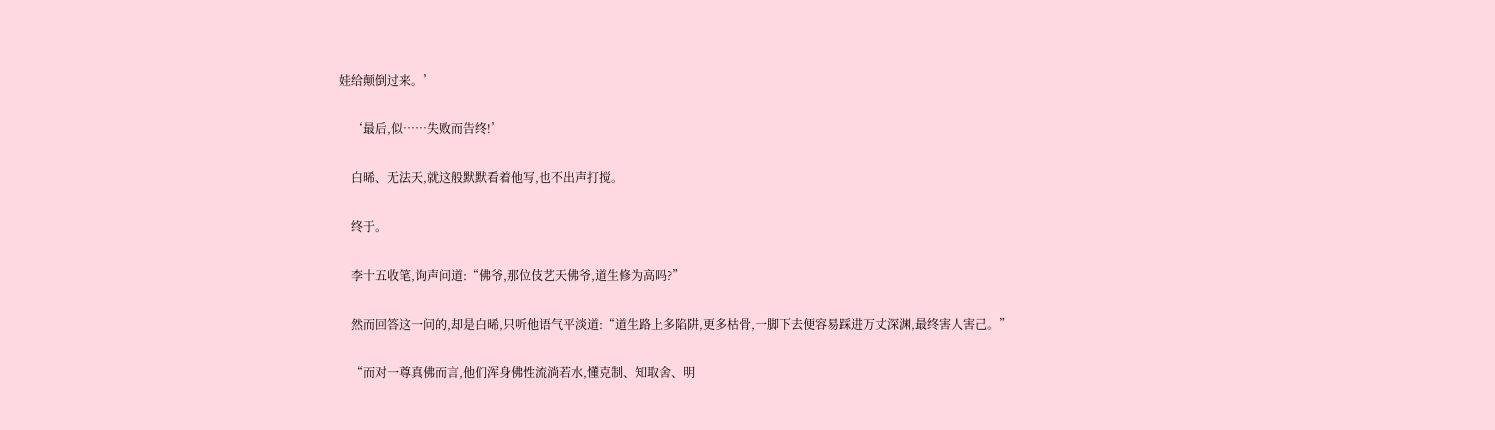娃给颠倒过来。’

    ‘最后,似……失败而告终!’

    白晞、无法天,就这般默默看着他写,也不出声打搅。

    终于。

    李十五收笔,询声问道:“佛爷,那位伎艺天佛爷,道生修为高吗?”

    然而回答这一问的,却是白晞,只听他语气平淡道:“道生路上多陷阱,更多枯骨,一脚下去便容易踩进万丈深渊,最终害人害己。”

    “而对一尊真佛而言,他们浑身佛性流淌若水,懂克制、知取舍、明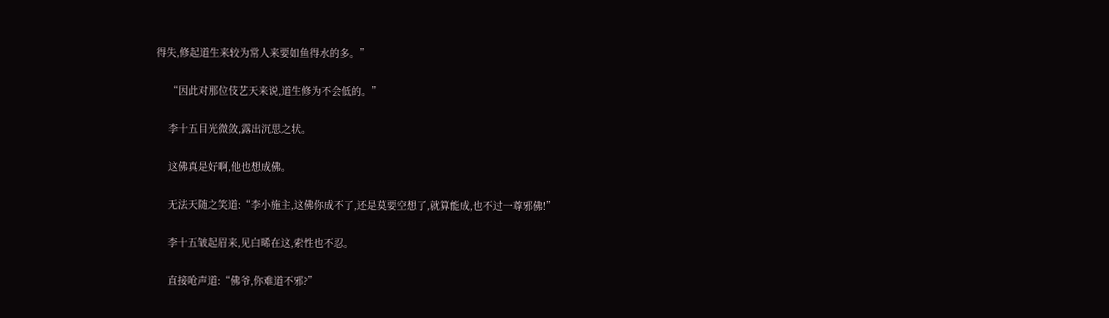得失,修起道生来较为常人来要如鱼得水的多。”

    “因此对那位伎艺天来说,道生修为不会低的。”

    李十五目光微敛,露出沉思之状。

    这佛真是好啊,他也想成佛。

    无法天随之笑道:“李小施主,这佛你成不了,还是莫要空想了,就算能成,也不过一尊邪佛!”

    李十五皱起眉来,见白晞在这,索性也不忍。

    直接呛声道:“佛爷,你难道不邪?”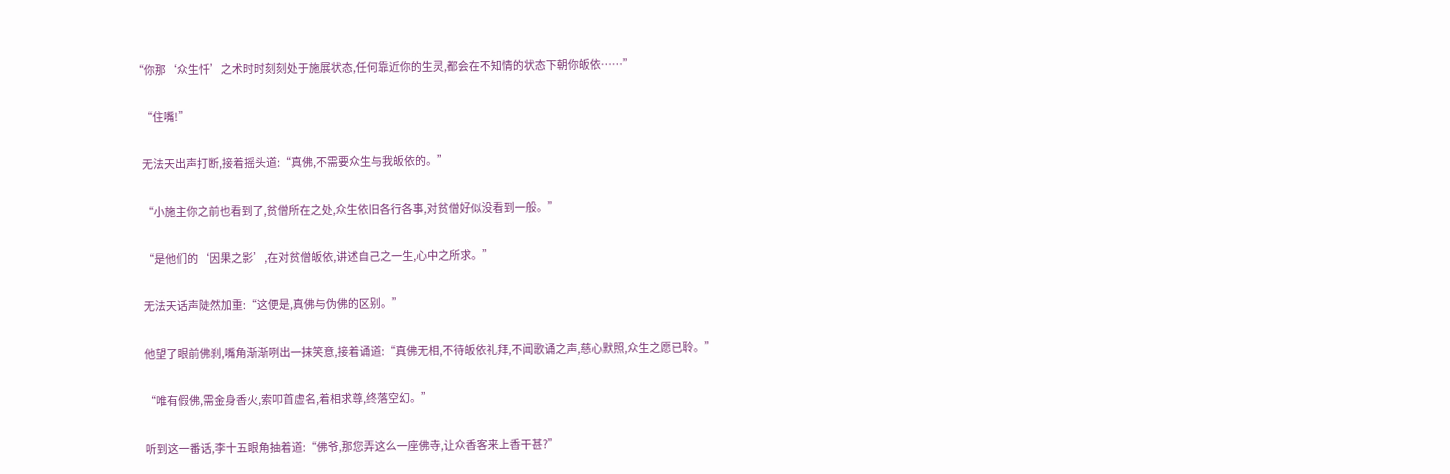“你那‘众生忏’之术时时刻刻处于施展状态,任何靠近你的生灵,都会在不知情的状态下朝你皈依……”

    “住嘴!”

    无法天出声打断,接着摇头道:“真佛,不需要众生与我皈依的。”

    “小施主你之前也看到了,贫僧所在之处,众生依旧各行各事,对贫僧好似没看到一般。”

    “是他们的‘因果之影’,在对贫僧皈依,讲述自己之一生,心中之所求。”

    无法天话声陡然加重:“这便是,真佛与伪佛的区别。”

    他望了眼前佛刹,嘴角渐渐咧出一抹笑意,接着诵道:“真佛无相,不待皈依礼拜,不闻歌诵之声,慈心默照,众生之愿已聆。”

    “唯有假佛,需金身香火,索叩首虚名,着相求尊,终落空幻。”

    听到这一番话,李十五眼角抽着道:“佛爷,那您弄这么一座佛寺,让众香客来上香干甚?”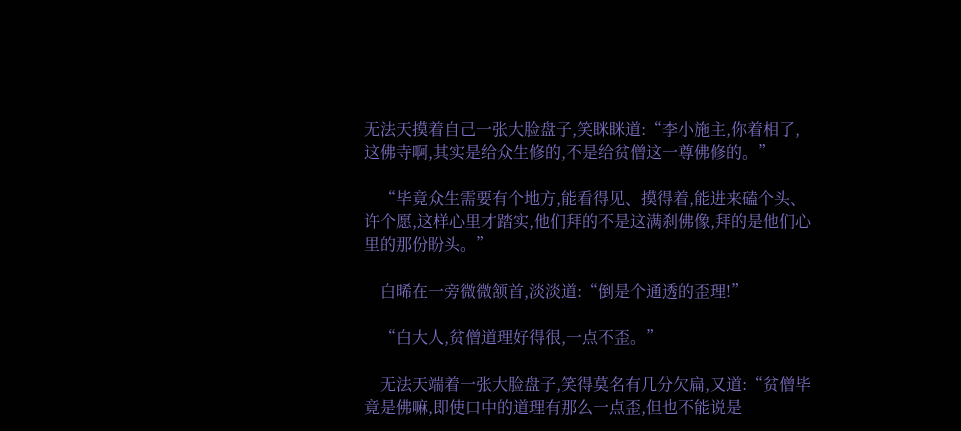无法天摸着自己一张大脸盘子,笑眯眯道:“李小施主,你着相了,这佛寺啊,其实是给众生修的,不是给贫僧这一尊佛修的。”

    “毕竟众生需要有个地方,能看得见、摸得着,能进来磕个头、许个愿,这样心里才踏实,他们拜的不是这满刹佛像,拜的是他们心里的那份盼头。”

    白晞在一旁微微颔首,淡淡道:“倒是个通透的歪理!”

    “白大人,贫僧道理好得很,一点不歪。”

    无法天端着一张大脸盘子,笑得莫名有几分欠扁,又道:“贫僧毕竟是佛嘛,即使口中的道理有那么一点歪,但也不能说是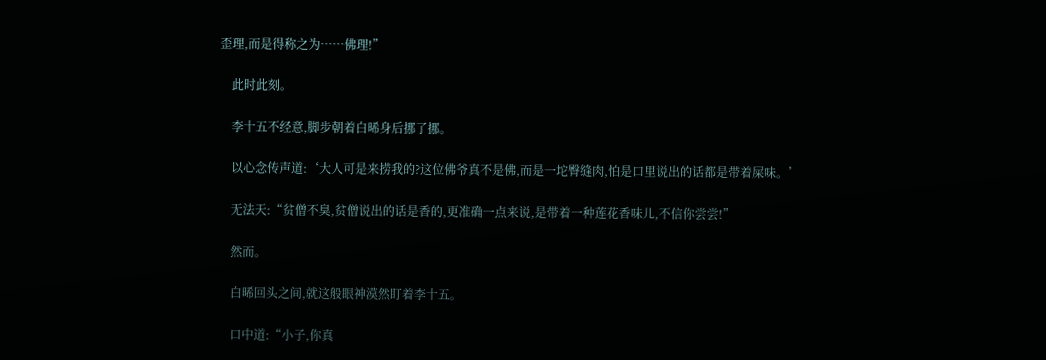歪理,而是得称之为……佛理!”

    此时此刻。

    李十五不经意,脚步朝着白晞身后挪了挪。

    以心念传声道:‘大人可是来捞我的?这位佛爷真不是佛,而是一坨臀缝肉,怕是口里说出的话都是带着屎味。’

    无法天:“贫僧不臭,贫僧说出的话是香的,更准确一点来说,是带着一种莲花香味儿,不信你尝尝!”

    然而。

    白晞回头之间,就这般眼神漠然盯着李十五。

    口中道:“小子,你真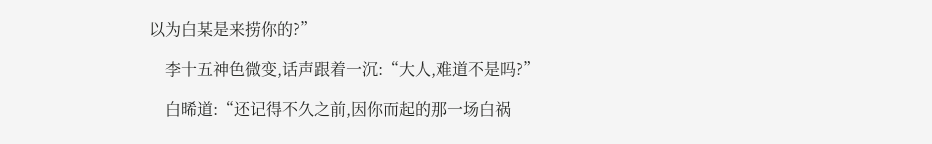以为白某是来捞你的?”

    李十五神色微变,话声跟着一沉:“大人,难道不是吗?”

    白晞道:“还记得不久之前,因你而起的那一场白祸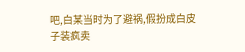吧,白某当时为了避祸,假扮成白皮子装疯卖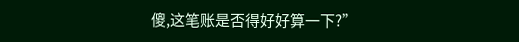傻,这笔账是否得好好算一下?”